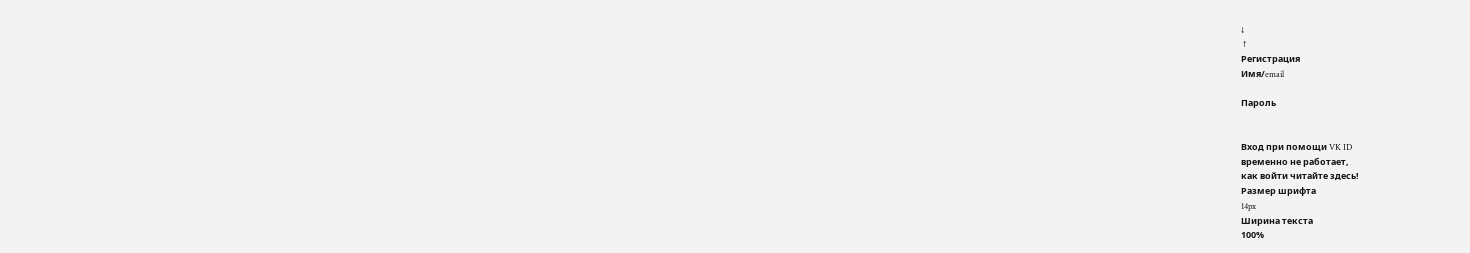↓
 ↑
Регистрация
Имя/email

Пароль


Вход при помощи VK ID
временно не работает,
как войти читайте здесь!
Размер шрифта
14px
Ширина текста
100%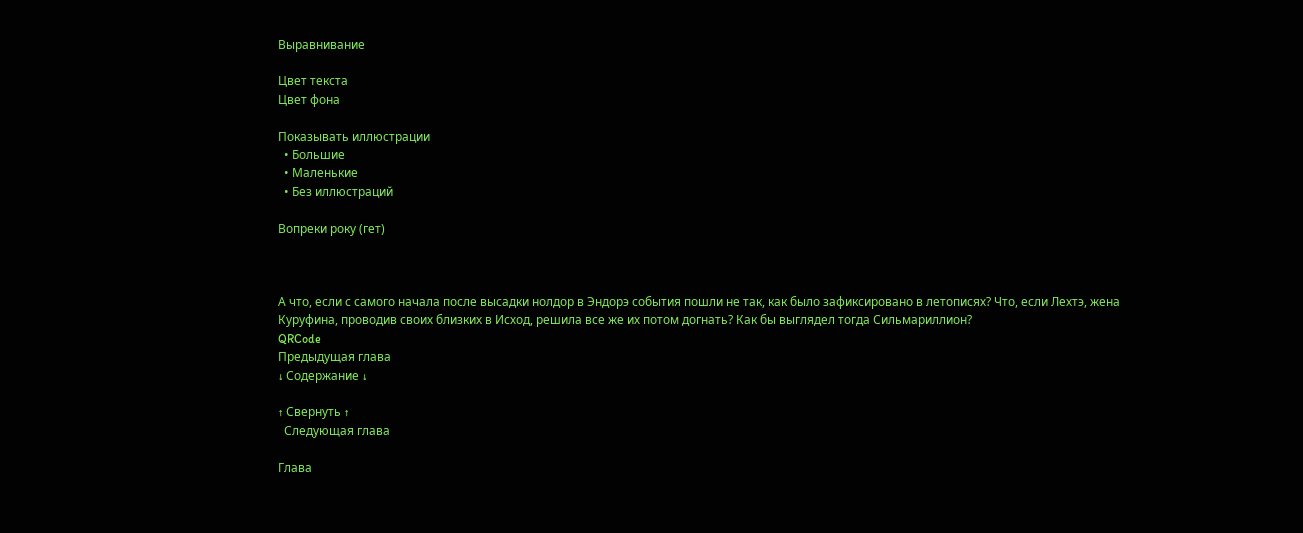Выравнивание

Цвет текста
Цвет фона

Показывать иллюстрации
  • Большие
  • Маленькие
  • Без иллюстраций

Вопреки року (гет)



А что, если с самого начала после высадки нолдор в Эндорэ события пошли не так, как было зафиксировано в летописях? Что, если Лехтэ, жена Куруфина, проводив своих близких в Исход, решила все же их потом догнать? Как бы выглядел тогда Сильмариллион?
QRCode
Предыдущая глава
↓ Содержание ↓

↑ Свернуть ↑
  Следующая глава

Глава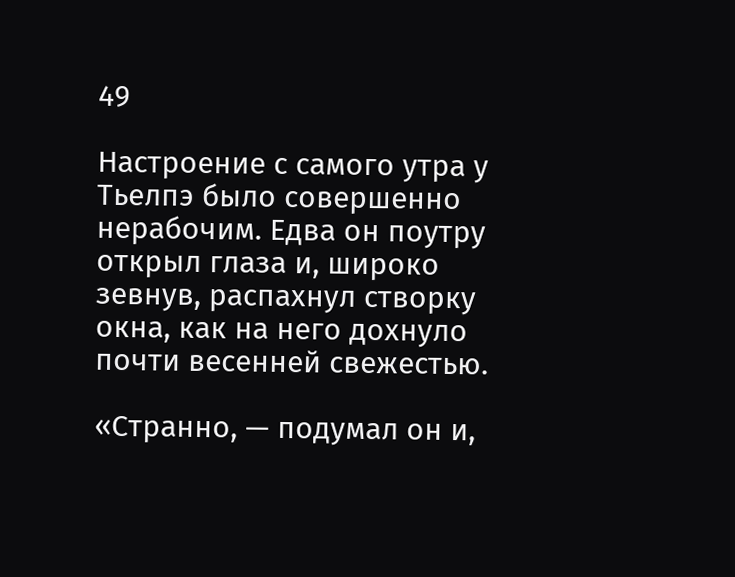49

Настроение с самого утра у Тьелпэ было совершенно нерабочим. Едва он поутру открыл глаза и, широко зевнув, распахнул створку окна, как на него дохнуло почти весенней свежестью.

«Странно, — подумал он и,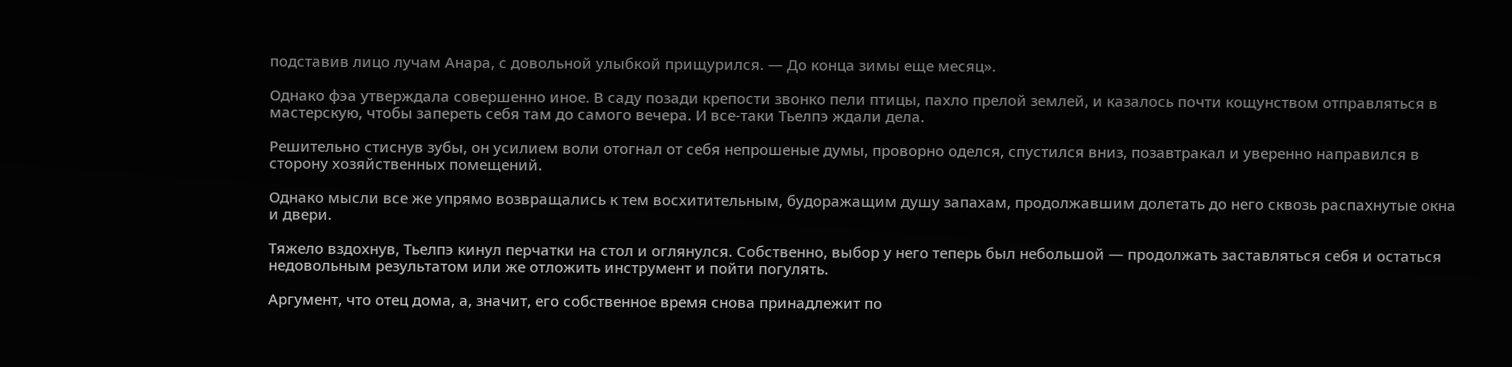подставив лицо лучам Анара, с довольной улыбкой прищурился. — До конца зимы еще месяц».

Однако фэа утверждала совершенно иное. В саду позади крепости звонко пели птицы, пахло прелой землей, и казалось почти кощунством отправляться в мастерскую, чтобы запереть себя там до самого вечера. И все-таки Тьелпэ ждали дела.

Решительно стиснув зубы, он усилием воли отогнал от себя непрошеные думы, проворно оделся, спустился вниз, позавтракал и уверенно направился в сторону хозяйственных помещений.

Однако мысли все же упрямо возвращались к тем восхитительным, будоражащим душу запахам, продолжавшим долетать до него сквозь распахнутые окна и двери.

Тяжело вздохнув, Тьелпэ кинул перчатки на стол и оглянулся. Собственно, выбор у него теперь был небольшой — продолжать заставляться себя и остаться недовольным результатом или же отложить инструмент и пойти погулять.

Аргумент, что отец дома, а, значит, его собственное время снова принадлежит по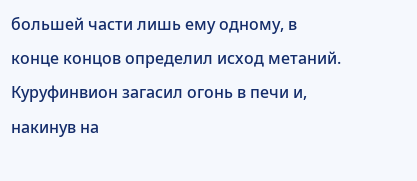большей части лишь ему одному, в конце концов определил исход метаний. Куруфинвион загасил огонь в печи и, накинув на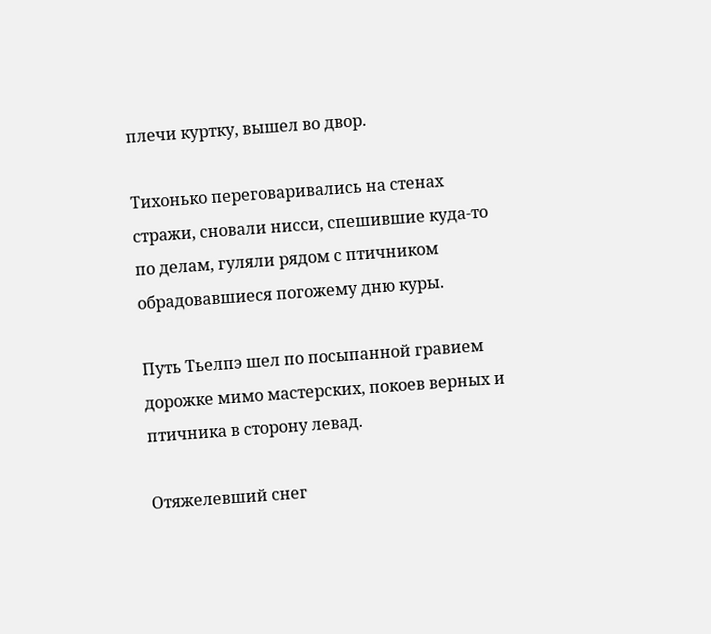плечи куртку, вышел во двор.

Тихонько переговаривались на стенах стражи, сновали нисси, спешившие куда-то по делам, гуляли рядом с птичником обрадовавшиеся погожему дню куры.

Путь Тьелпэ шел по посыпанной гравием дорожке мимо мастерских, покоев верных и птичника в сторону левад.

Отяжелевший снег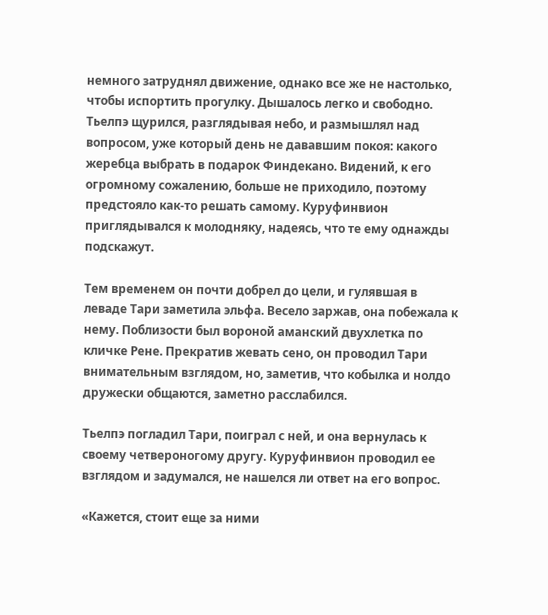немного затруднял движение, однако все же не настолько, чтобы испортить прогулку. Дышалось легко и свободно. Тьелпэ щурился, разглядывая небо, и размышлял над вопросом, уже который день не дававшим покоя: какого жеребца выбрать в подарок Финдекано. Видений, к его огромному сожалению, больше не приходило, поэтому предстояло как-то решать самому. Куруфинвион приглядывался к молодняку, надеясь, что те ему однажды подскажут.

Тем временем он почти добрел до цели, и гулявшая в леваде Тари заметила эльфа. Весело заржав, она побежала к нему. Поблизости был вороной аманский двухлетка по кличке Рене. Прекратив жевать сено, он проводил Тари внимательным взглядом, но, заметив, что кобылка и нолдо дружески общаются, заметно расслабился.

Тьелпэ погладил Тари, поиграл с ней, и она вернулась к своему четвероногому другу. Куруфинвион проводил ее взглядом и задумался, не нашелся ли ответ на его вопрос.

«Кажется, стоит еще за ними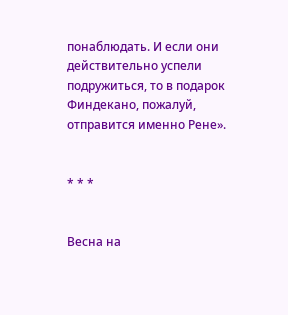понаблюдать. И если они действительно успели подружиться, то в подарок Финдекано, пожалуй, отправится именно Рене».


* * *


Весна на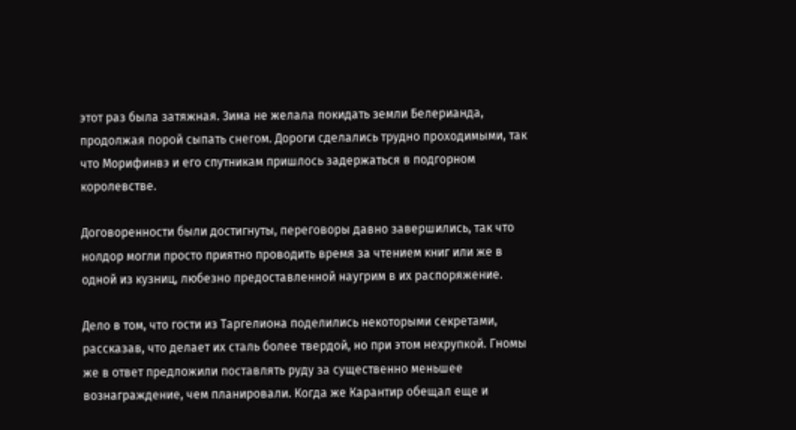этот раз была затяжная. Зима не желала покидать земли Белерианда, продолжая порой сыпать снегом. Дороги сделались трудно проходимыми, так что Морифинвэ и его спутникам пришлось задержаться в подгорном королевстве.

Договоренности были достигнуты, переговоры давно завершились, так что нолдор могли просто приятно проводить время за чтением книг или же в одной из кузниц, любезно предоставленной наугрим в их распоряжение.

Дело в том, что гости из Таргелиона поделились некоторыми секретами, рассказав, что делает их сталь более твердой, но при этом нехрупкой. Гномы же в ответ предложили поставлять руду за существенно меньшее вознаграждение, чем планировали. Когда же Карантир обещал еще и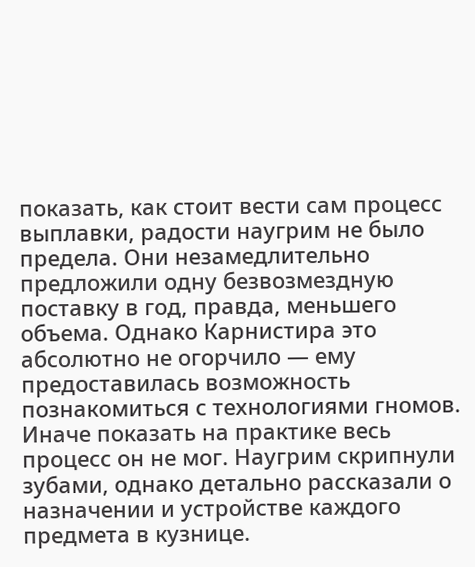показать, как стоит вести сам процесс выплавки, радости наугрим не было предела. Они незамедлительно предложили одну безвозмездную поставку в год, правда, меньшего объема. Однако Карнистира это абсолютно не огорчило — ему предоставилась возможность познакомиться с технологиями гномов. Иначе показать на практике весь процесс он не мог. Наугрим скрипнули зубами, однако детально рассказали о назначении и устройстве каждого предмета в кузнице.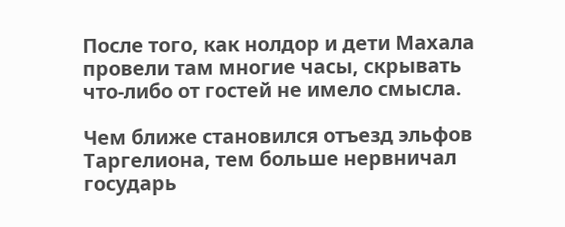После того, как нолдор и дети Махала провели там многие часы, скрывать что-либо от гостей не имело смысла.

Чем ближе становился отъезд эльфов Таргелиона, тем больше нервничал государь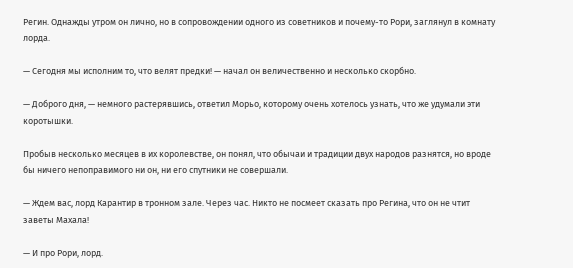Регин. Однажды утром он лично, но в сопровождении одного из советников и почему-то Рори, заглянул в комнату лорда.

— Сегодня мы исполним то, что велят предки! — начал он величественно и несколько скорбно.

— Доброго дня, — немного растерявшись, ответил Морьо, которому очень хотелось узнать, что же удумали эти коротышки.

Пробыв несколько месяцев в их королевстве, он понял, что обычаи и традиции двух народов разнятся, но вроде бы ничего непоправимого ни он, ни его спутники не совершали.

— Ждем вас, лорд Карантир в тронном зале. Через час. Никто не посмеет сказать про Регина, что он не чтит заветы Махала!

— И про Рори, лорд.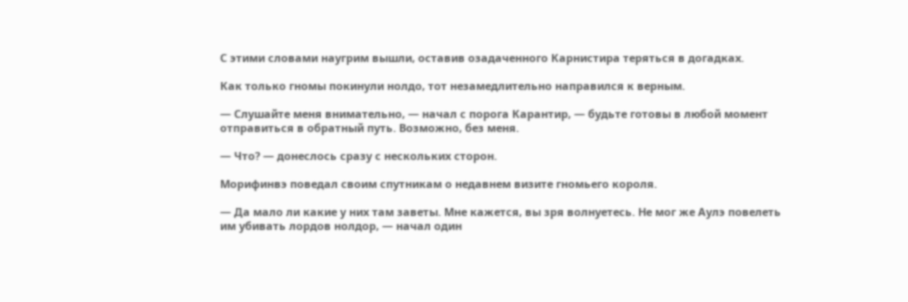С этими словами наугрим вышли, оставив озадаченного Карнистира теряться в догадках.

Как только гномы покинули нолдо, тот незамедлительно направился к верным.

— Слушайте меня внимательно, — начал с порога Карантир, — будьте готовы в любой момент отправиться в обратный путь. Возможно, без меня.

— Что? — донеслось сразу с нескольких сторон.

Морифинвэ поведал своим спутникам о недавнем визите гномьего короля.

— Да мало ли какие у них там заветы. Мне кажется, вы зря волнуетесь. Не мог же Аулэ повелеть им убивать лордов нолдор, — начал один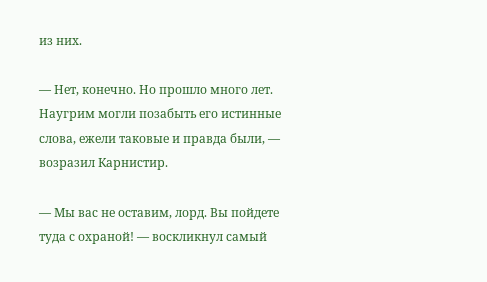из них.

— Нет, конечно. Но прошло много лет. Наугрим могли позабыть его истинные слова, ежели таковые и правда были, — возразил Карнистир.

— Мы вас не оставим, лорд. Вы пойдете туда с охраной! — воскликнул самый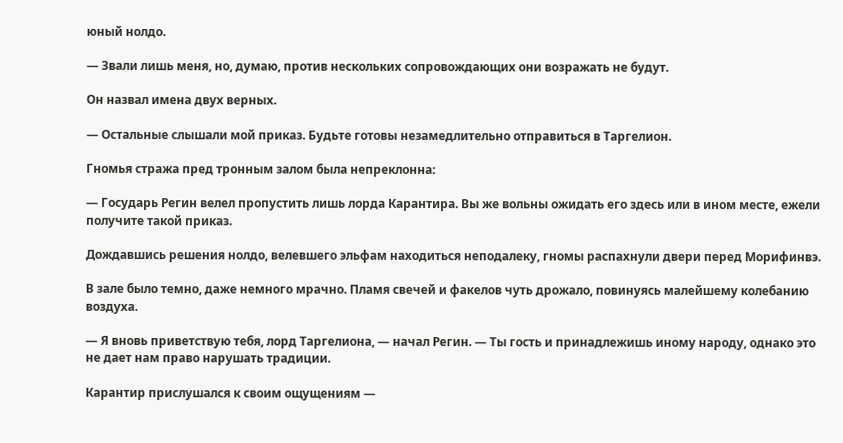юный нолдо.

— Звали лишь меня, но, думаю, против нескольких сопровождающих они возражать не будут.

Он назвал имена двух верных.

— Остальные слышали мой приказ. Будьте готовы незамедлительно отправиться в Таргелион.

Гномья стража пред тронным залом была непреклонна:

— Государь Регин велел пропустить лишь лорда Карантира. Вы же вольны ожидать его здесь или в ином месте, ежели получите такой приказ.

Дождавшись решения нолдо, велевшего эльфам находиться неподалеку, гномы распахнули двери перед Морифинвэ.

В зале было темно, даже немного мрачно. Пламя свечей и факелов чуть дрожало, повинуясь малейшему колебанию воздуха.

— Я вновь приветствую тебя, лорд Таргелиона, — начал Регин. — Ты гость и принадлежишь иному народу, однако это не дает нам право нарушать традиции.

Карантир прислушался к своим ощущениям —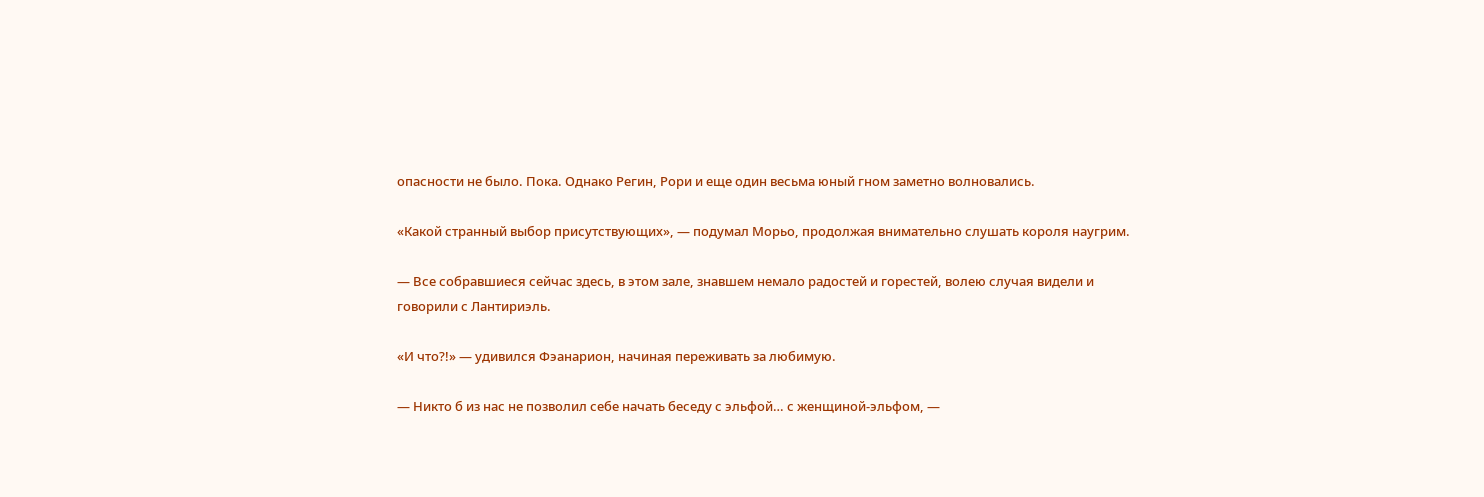опасности не было. Пока. Однако Регин, Рори и еще один весьма юный гном заметно волновались.

«Какой странный выбор присутствующих», — подумал Морьо, продолжая внимательно слушать короля наугрим.

— Все собравшиеся сейчас здесь, в этом зале, знавшем немало радостей и горестей, волею случая видели и говорили с Лантириэль.

«И что?!» — удивился Фэанарион, начиная переживать за любимую.

— Никто б из нас не позволил себе начать беседу с эльфой… с женщиной-эльфом, —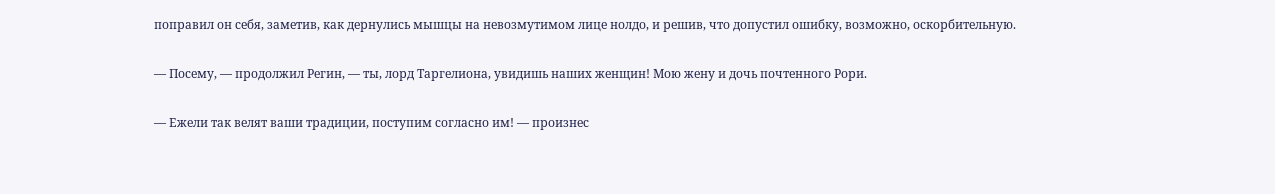поправил он себя, заметив, как дернулись мышцы на невозмутимом лице нолдо, и решив, что допустил ошибку, возможно, оскорбительную.

— Посему, — продолжил Регин, — ты, лорд Таргелиона, увидишь наших женщин! Мою жену и дочь почтенного Рори.

— Ежели так велят ваши традиции, поступим согласно им! — произнес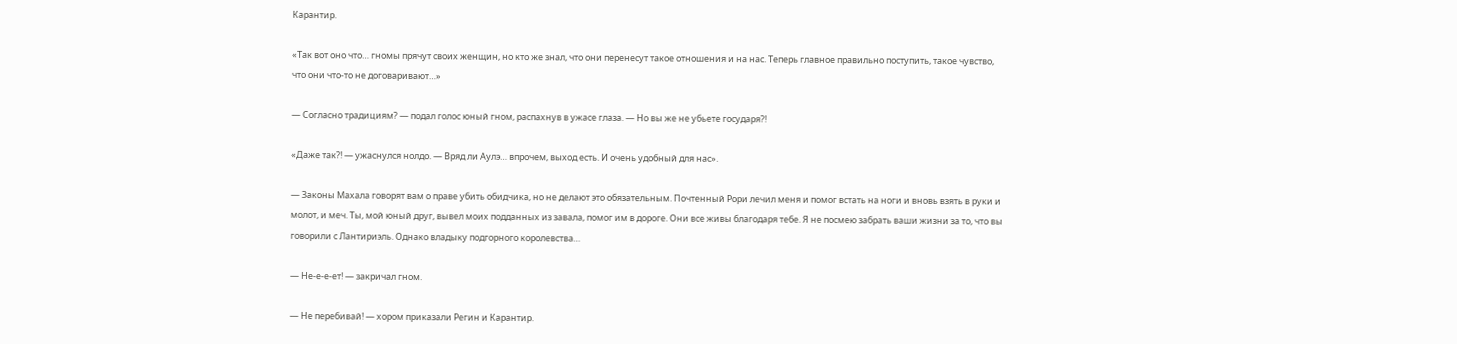Карантир.

«Так вот оно что… гномы прячут своих женщин, но кто же знал, что они перенесут такое отношения и на нас. Теперь главное правильно поступить, такое чувство, что они что-то не договаривают…»

— Согласно традициям? — подал голос юный гном, распахнув в ужасе глаза. — Но вы же не убьете государя?!

«Даже так?! — ужаснулся нолдо. — Вряд ли Аулэ… впрочем, выход есть. И очень удобный для нас».

— Законы Махала говорят вам о праве убить обидчика, но не делают это обязательным. Почтенный Рори лечил меня и помог встать на ноги и вновь взять в руки и молот, и меч. Ты, мой юный друг, вывел моих подданных из завала, помог им в дороге. Они все живы благодаря тебе. Я не посмею забрать ваши жизни за то, что вы говорили с Лантириэль. Однако владыку подгорного королевства…

— Не-е-е-ет! — закричал гном.

— Не перебивай! — хором приказали Регин и Карантир.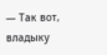— Так вот, владыку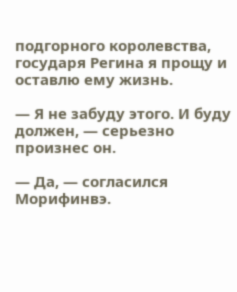подгорного королевства, государя Регина я прощу и оставлю ему жизнь.

— Я не забуду этого. И буду должен, — серьезно произнес он.

— Да, — согласился Морифинвэ.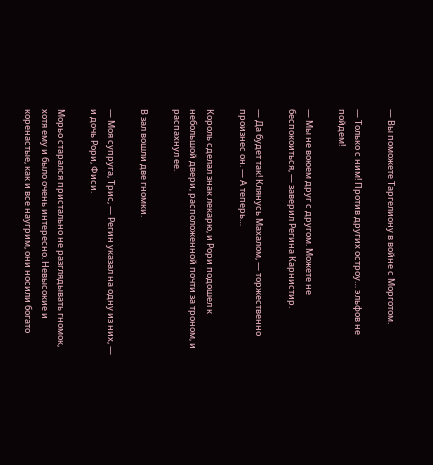— Вы поможете Таргелиону в войне с Морготом.

— Только с ним! Против других остроу… эльфов не пойдем!

— Мы не воюем друг с другом. Можете не беспокоиться, — заверил Регина Карнистир.

— Да будет так! Клянусь Махалом, — торжественно произнес он. — А теперь…

Король сделал знак лекарю, и Рори подошел к небольшой двери, расположенной почти за троном, и распахнул ее.

В зал вошли две гномки.

— Моя супруга, Трис, — Регин указал на одну из них, — и дочь Рори, Фиси.

Морьо старался пристально не разглядывать гномок, хотя ему и было очень интересно. Невысокие и коренастые, как и все наугрим, они носили богато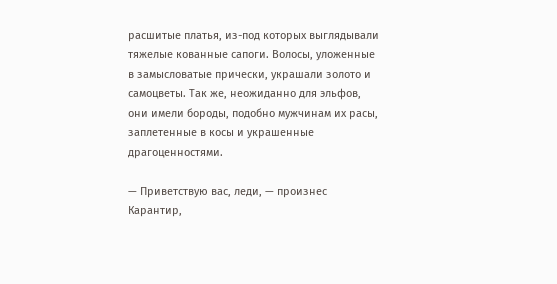расшитые платья, из-под которых выглядывали тяжелые кованные сапоги. Волосы, уложенные в замысловатые прически, украшали золото и самоцветы. Так же, неожиданно для эльфов, они имели бороды, подобно мужчинам их расы, заплетенные в косы и украшенные драгоценностями.

— Приветствую вас, леди, — произнес Карантир,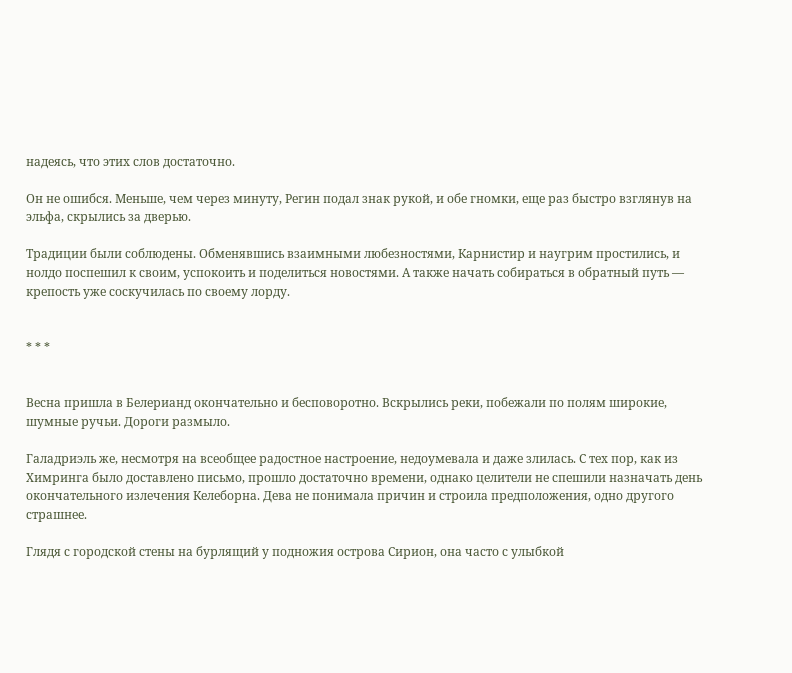надеясь, что этих слов достаточно.

Он не ошибся. Меньше, чем через минуту, Регин подал знак рукой, и обе гномки, еще раз быстро взглянув на эльфа, скрылись за дверью.

Традиции были соблюдены. Обменявшись взаимными любезностями, Карнистир и наугрим простились, и нолдо поспешил к своим, успокоить и поделиться новостями. А также начать собираться в обратный путь — крепость уже соскучилась по своему лорду.


* * *


Весна пришла в Белерианд окончательно и бесповоротно. Вскрылись реки, побежали по полям широкие, шумные ручьи. Дороги размыло.

Галадриэль же, несмотря на всеобщее радостное настроение, недоумевала и даже злилась. С тех пор, как из Химринга было доставлено письмо, прошло достаточно времени, однако целители не спешили назначать день окончательного излечения Келеборна. Дева не понимала причин и строила предположения, одно другого страшнее.

Глядя с городской стены на бурлящий у подножия острова Сирион, она часто с улыбкой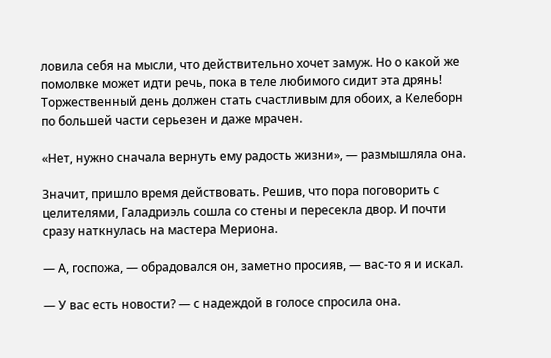ловила себя на мысли, что действительно хочет замуж. Но о какой же помолвке может идти речь, пока в теле любимого сидит эта дрянь! Торжественный день должен стать счастливым для обоих, а Келеборн по большей части серьезен и даже мрачен.

«Нет, нужно сначала вернуть ему радость жизни», — размышляла она.

Значит, пришло время действовать. Решив, что пора поговорить с целителями, Галадриэль сошла со стены и пересекла двор. И почти сразу наткнулась на мастера Мериона.

— А, госпожа, — обрадовался он, заметно просияв, — вас-то я и искал.

— У вас есть новости? — с надеждой в голосе спросила она.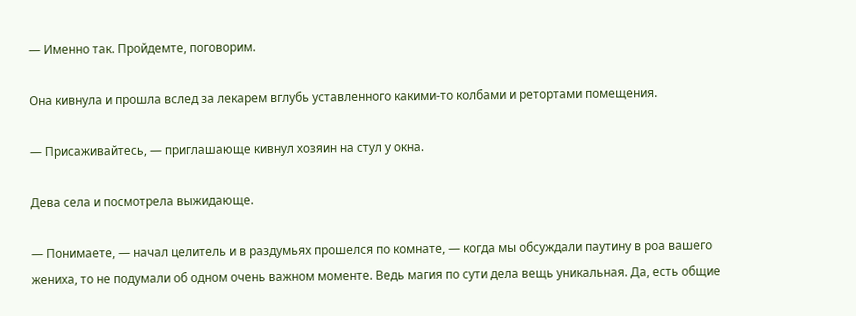— Именно так. Пройдемте, поговорим.

Она кивнула и прошла вслед за лекарем вглубь уставленного какими-то колбами и ретортами помещения.

— Присаживайтесь, — приглашающе кивнул хозяин на стул у окна.

Дева села и посмотрела выжидающе.

— Понимаете, — начал целитель и в раздумьях прошелся по комнате, — когда мы обсуждали паутину в роа вашего жениха, то не подумали об одном очень важном моменте. Ведь магия по сути дела вещь уникальная. Да, есть общие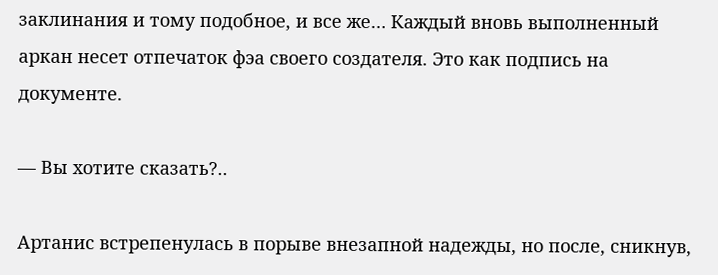заклинания и тому подобное, и все же… Каждый вновь выполненный аркан несет отпечаток фэа своего создателя. Это как подпись на документе.

— Вы хотите сказать?..

Артанис встрепенулась в порыве внезапной надежды, но после, сникнув,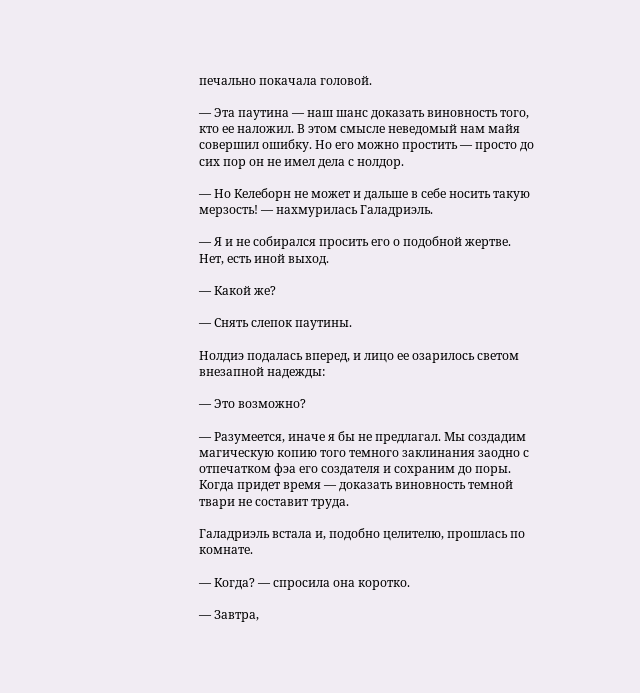печально покачала головой.

— Эта паутина — наш шанс доказать виновность того, кто ее наложил. В этом смысле неведомый нам майя совершил ошибку. Но его можно простить — просто до сих пор он не имел дела с нолдор.

— Но Келеборн не может и дальше в себе носить такую мерзость! — нахмурилась Галадриэль.

— Я и не собирался просить его о подобной жертве. Нет, есть иной выход.

— Какой же?

— Снять слепок паутины.

Нолдиэ подалась вперед, и лицо ее озарилось светом внезапной надежды:

— Это возможно?

— Разумеется, иначе я бы не предлагал. Мы создадим магическую копию того темного заклинания заодно с отпечатком фэа его создателя и сохраним до поры. Когда придет время — доказать виновность темной твари не составит труда.

Галадриэль встала и, подобно целителю, прошлась по комнате.

— Когда? — спросила она коротко.

— Завтра,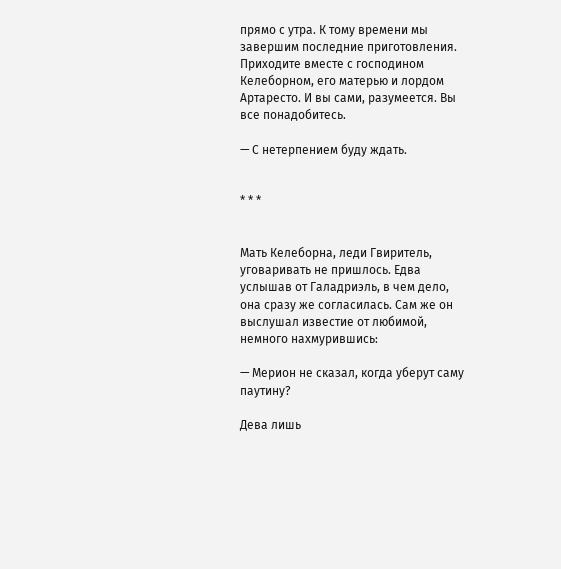прямо с утра. К тому времени мы завершим последние приготовления. Приходите вместе с господином Келеборном, его матерью и лордом Артаресто. И вы сами, разумеется. Вы все понадобитесь.

— С нетерпением буду ждать.


* * *


Мать Келеборна, леди Гвиритель, уговаривать не пришлось. Едва услышав от Галадриэль, в чем дело, она сразу же согласилась. Сам же он выслушал известие от любимой, немного нахмурившись:

— Мерион не сказал, когда уберут саму паутину?

Дева лишь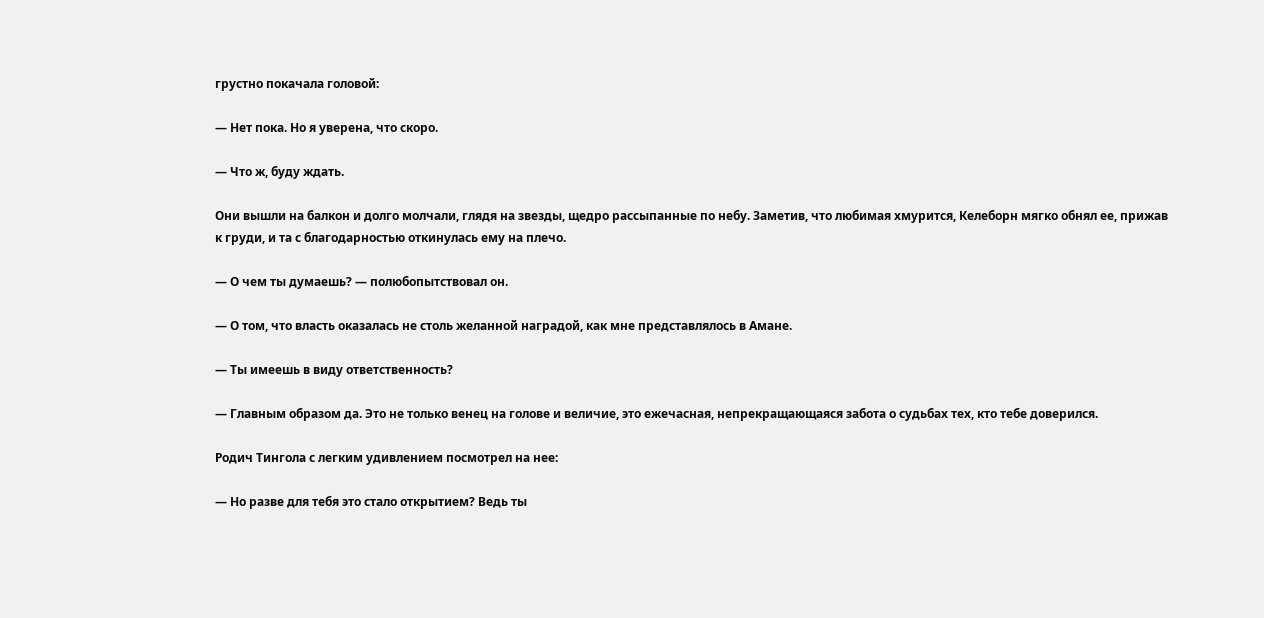грустно покачала головой:

— Нет пока. Но я уверена, что скоро.

— Что ж, буду ждать.

Они вышли на балкон и долго молчали, глядя на звезды, щедро рассыпанные по небу. Заметив, что любимая хмурится, Келеборн мягко обнял ее, прижав к груди, и та с благодарностью откинулась ему на плечо.

— О чем ты думаешь? — полюбопытствовал он.

— О том, что власть оказалась не столь желанной наградой, как мне представлялось в Амане.

— Ты имеешь в виду ответственность?

— Главным образом да. Это не только венец на голове и величие, это ежечасная, непрекращающаяся забота о судьбах тех, кто тебе доверился.

Родич Тингола с легким удивлением посмотрел на нее:

— Но разве для тебя это стало открытием? Ведь ты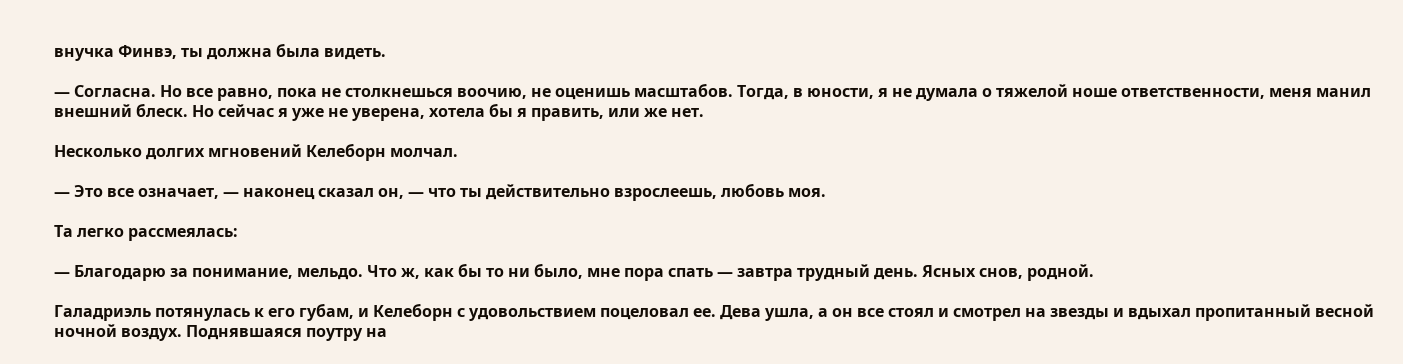внучка Финвэ, ты должна была видеть.

— Согласна. Но все равно, пока не столкнешься воочию, не оценишь масштабов. Тогда, в юности, я не думала о тяжелой ноше ответственности, меня манил внешний блеск. Но сейчас я уже не уверена, хотела бы я править, или же нет.

Несколько долгих мгновений Келеборн молчал.

— Это все означает, — наконец сказал он, — что ты действительно взрослеешь, любовь моя.

Та легко рассмеялась:

— Благодарю за понимание, мельдо. Что ж, как бы то ни было, мне пора спать — завтра трудный день. Ясных снов, родной.

Галадриэль потянулась к его губам, и Келеборн с удовольствием поцеловал ее. Дева ушла, а он все стоял и смотрел на звезды и вдыхал пропитанный весной ночной воздух. Поднявшаяся поутру на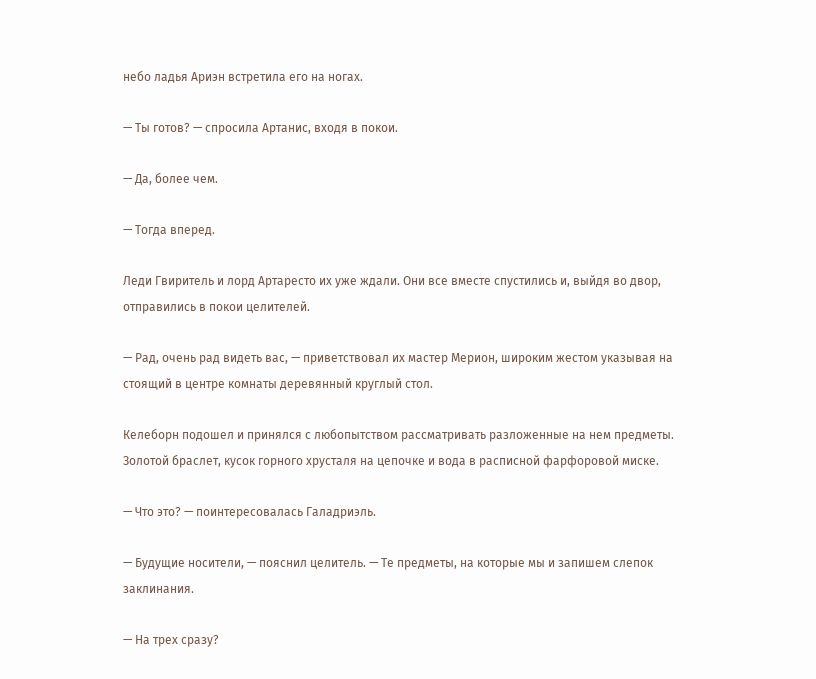небо ладья Ариэн встретила его на ногах.

— Ты готов? — спросила Артанис, входя в покои.

— Да, более чем.

— Тогда вперед.

Леди Гвиритель и лорд Артаресто их уже ждали. Они все вместе спустились и, выйдя во двор, отправились в покои целителей.

— Рад, очень рад видеть вас, — приветствовал их мастер Мерион, широким жестом указывая на стоящий в центре комнаты деревянный круглый стол.

Келеборн подошел и принялся с любопытством рассматривать разложенные на нем предметы. Золотой браслет, кусок горного хрусталя на цепочке и вода в расписной фарфоровой миске.

— Что это? — поинтересовалась Галадриэль.

— Будущие носители, — пояснил целитель. — Те предметы, на которые мы и запишем слепок заклинания.

— На трех сразу?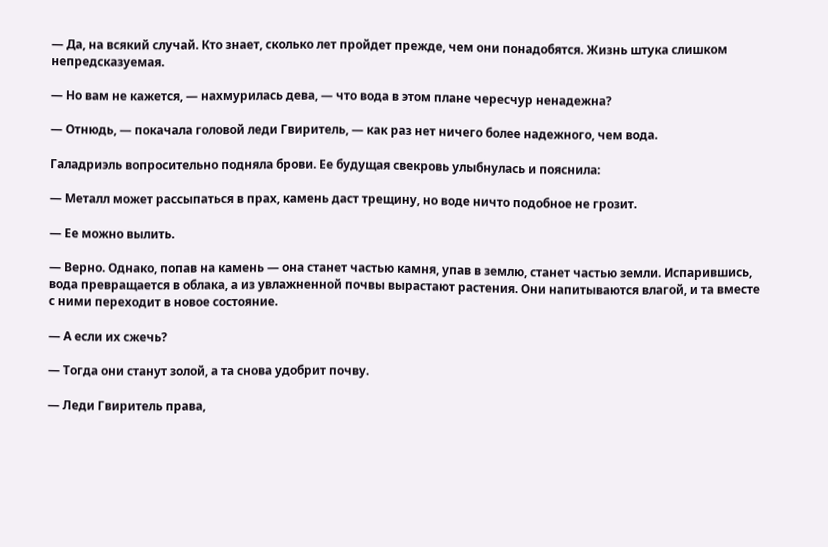— Да, на всякий случай. Кто знает, сколько лет пройдет прежде, чем они понадобятся. Жизнь штука слишком непредсказуемая.

— Но вам не кажется, — нахмурилась дева, — что вода в этом плане чересчур ненадежна?

— Отнюдь, — покачала головой леди Гвиритель, — как раз нет ничего более надежного, чем вода.

Галадриэль вопросительно подняла брови. Ее будущая свекровь улыбнулась и пояснила:

— Металл может рассыпаться в прах, камень даст трещину, но воде ничто подобное не грозит.

— Ее можно вылить.

— Верно. Однако, попав на камень — она станет частью камня, упав в землю, станет частью земли. Испарившись, вода превращается в облака, а из увлажненной почвы вырастают растения. Они напитываются влагой, и та вместе с ними переходит в новое состояние.

— А если их сжечь?

— Тогда они станут золой, а та снова удобрит почву.

— Леди Гвиритель права,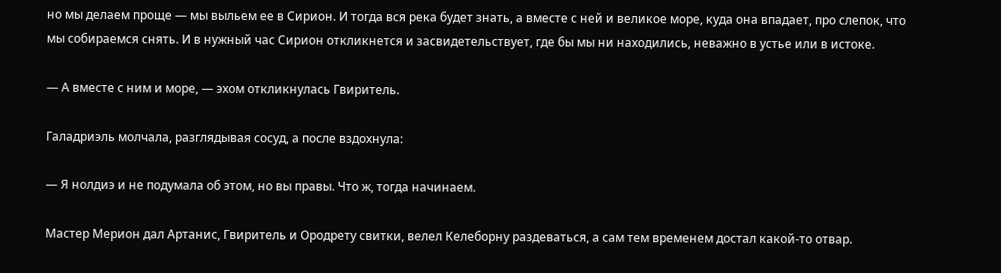но мы делаем проще — мы выльем ее в Сирион. И тогда вся река будет знать, а вместе с ней и великое море, куда она впадает, про слепок, что мы собираемся снять. И в нужный час Сирион откликнется и засвидетельствует, где бы мы ни находились, неважно в устье или в истоке.

— А вместе с ним и море, — эхом откликнулась Гвиритель.

Галадриэль молчала, разглядывая сосуд, а после вздохнула:

— Я нолдиэ и не подумала об этом, но вы правы. Что ж, тогда начинаем.

Мастер Мерион дал Артанис, Гвиритель и Ородрету свитки, велел Келеборну раздеваться, а сам тем временем достал какой-то отвар.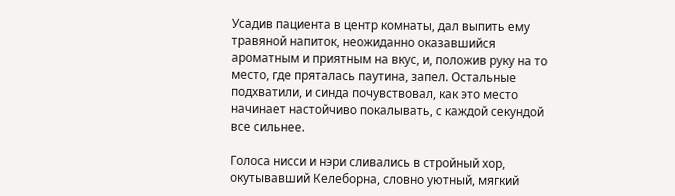Усадив пациента в центр комнаты, дал выпить ему травяной напиток, неожиданно оказавшийся ароматным и приятным на вкус, и, положив руку на то место, где пряталась паутина, запел. Остальные подхватили, и синда почувствовал, как это место начинает настойчиво покалывать, с каждой секундой все сильнее.

Голоса нисси и нэри сливались в стройный хор, окутывавший Келеборна, словно уютный, мягкий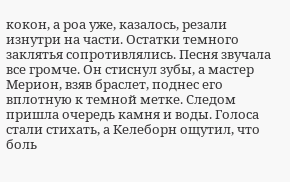кокон, а роа уже, казалось, резали изнутри на части. Остатки темного заклятья сопротивлялись. Песня звучала все громче. Он стиснул зубы, а мастер Мерион, взяв браслет, поднес его вплотную к темной метке. Следом пришла очередь камня и воды. Голоса стали стихать, а Келеборн ощутил, что боль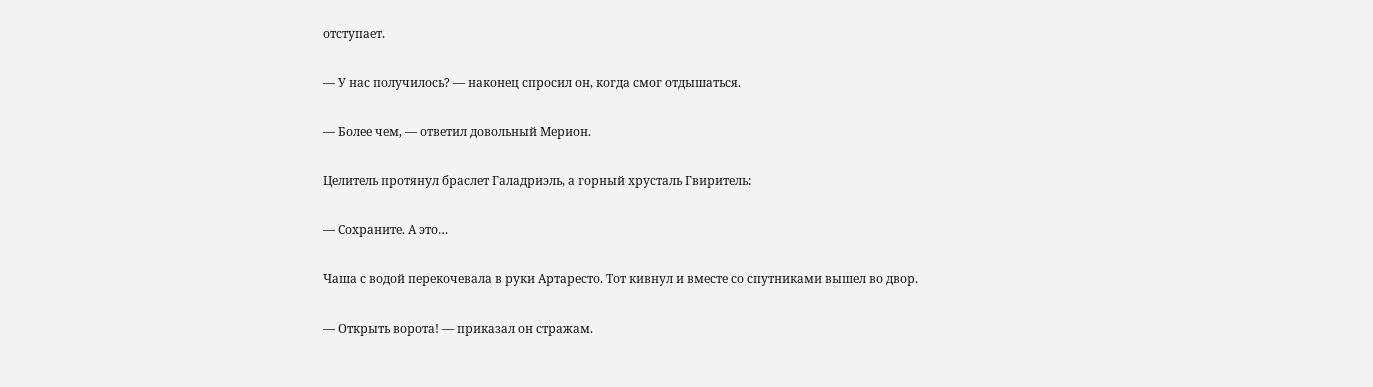отступает.

— У нас получилось? — наконец спросил он, когда смог отдышаться.

— Более чем, — ответил довольный Мерион.

Целитель протянул браслет Галадриэль, а горный хрусталь Гвиритель:

— Сохраните. А это…

Чаша с водой перекочевала в руки Артаресто. Тот кивнул и вместе со спутниками вышел во двор.

— Открыть ворота! — приказал он стражам.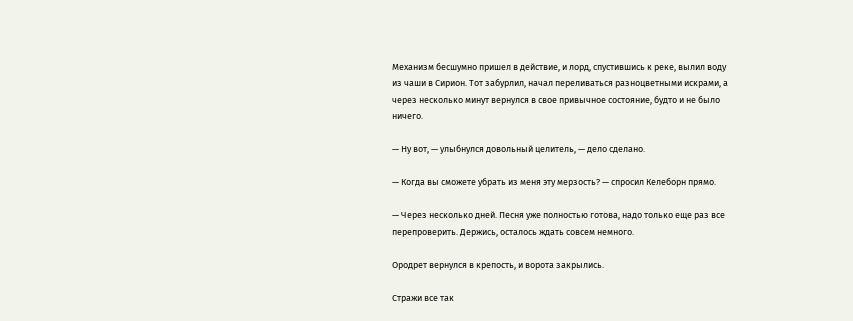Механизм бесшумно пришел в действие, и лорд, спустившись к реке, вылил воду из чаши в Сирион. Тот забурлил, начал переливаться разноцветными искрами, а через несколько минут вернулся в свое привычное состояние, будто и не было ничего.

— Ну вот, — улыбнулся довольный целитель, — дело сделано.

— Когда вы сможете убрать из меня эту мерзость? — спросил Келеборн прямо.

— Через несколько дней. Песня уже полностью готова, надо только еще раз все перепроверить. Держись, осталось ждать совсем немного.

Ородрет вернулся в крепость, и ворота закрылись.

Стражи все так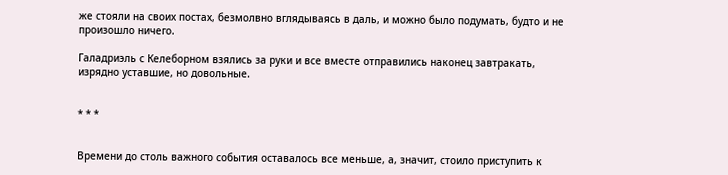же стояли на своих постах, безмолвно вглядываясь в даль, и можно было подумать, будто и не произошло ничего.

Галадриэль с Келеборном взялись за руки и все вместе отправились наконец завтракать, изрядно уставшие, но довольные.


* * *


Времени до столь важного события оставалось все меньше, а, значит, стоило приступить к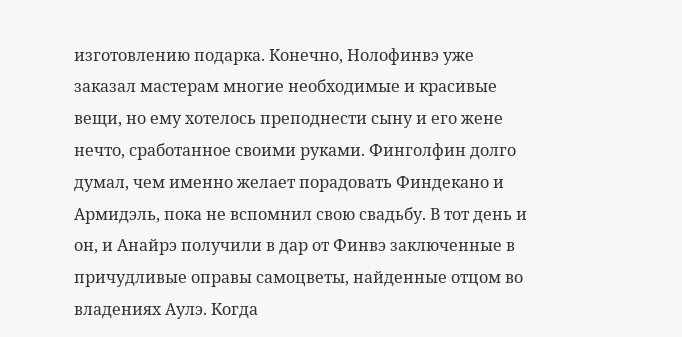изготовлению подарка. Конечно, Нолофинвэ уже заказал мастерам многие необходимые и красивые вещи, но ему хотелось преподнести сыну и его жене нечто, сработанное своими руками. Финголфин долго думал, чем именно желает порадовать Финдекано и Армидэль, пока не вспомнил свою свадьбу. В тот день и он, и Анайрэ получили в дар от Финвэ заключенные в причудливые оправы самоцветы, найденные отцом во владениях Аулэ. Когда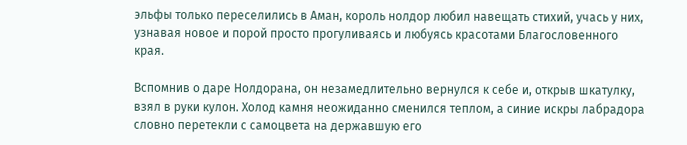эльфы только переселились в Аман, король нолдор любил навещать стихий, учась у них, узнавая новое и порой просто прогуливаясь и любуясь красотами Благословенного края.

Вспомнив о даре Нолдорана, он незамедлительно вернулся к себе и, открыв шкатулку, взял в руки кулон. Холод камня неожиданно сменился теплом, а синие искры лабрадора словно перетекли с самоцвета на державшую его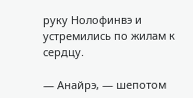руку Нолофинвэ и устремились по жилам к сердцу.

— Анайрэ, — шепотом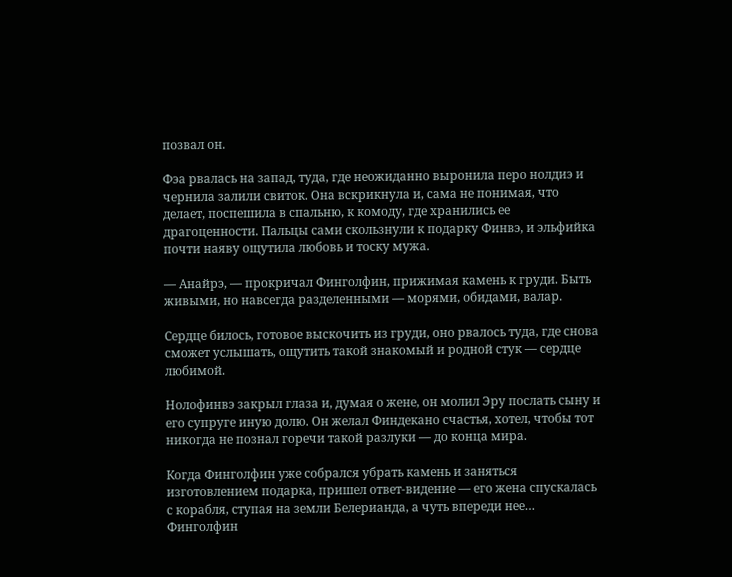позвал он.

Фэа рвалась на запад, туда, где неожиданно выронила перо нолдиэ и чернила залили свиток. Она вскрикнула и, сама не понимая, что делает, поспешила в спальню, к комоду, где хранились ее драгоценности. Пальцы сами скользнули к подарку Финвэ, и эльфийка почти наяву ощутила любовь и тоску мужа.

— Анайрэ, — прокричал Финголфин, прижимая камень к груди. Быть живыми, но навсегда разделенными — морями, обидами, валар.

Сердце билось, готовое выскочить из груди, оно рвалось туда, где снова сможет услышать, ощутить такой знакомый и родной стук — сердце любимой.

Нолофинвэ закрыл глаза и, думая о жене, он молил Эру послать сыну и его супруге иную долю. Он желал Финдекано счастья, хотел, чтобы тот никогда не познал горечи такой разлуки — до конца мира.

Когда Финголфин уже собрался убрать камень и заняться изготовлением подарка, пришел ответ-видение — его жена спускалась с корабля, ступая на земли Белерианда, а чуть впереди нее… Финголфин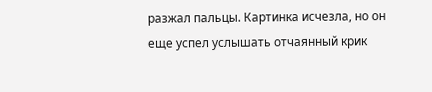разжал пальцы. Картинка исчезла, но он еще успел услышать отчаянный крик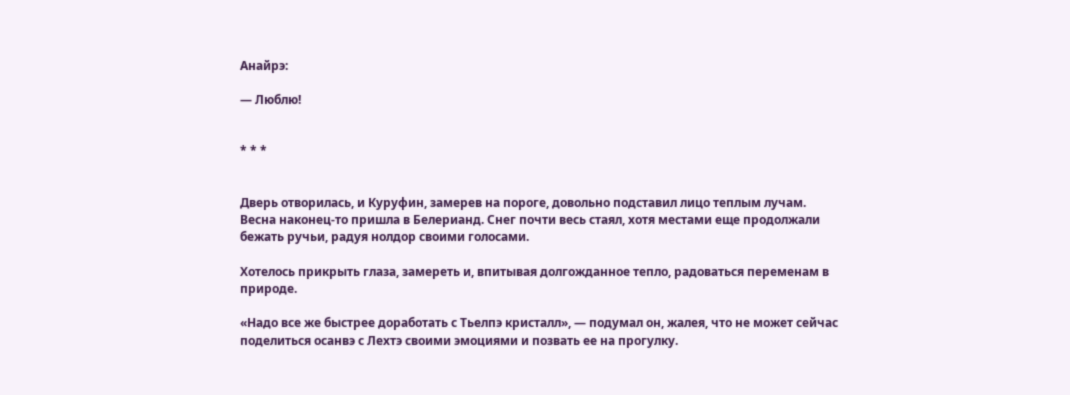Анайрэ:

— Люблю!


* * *


Дверь отворилась, и Куруфин, замерев на пороге, довольно подставил лицо теплым лучам. Весна наконец-то пришла в Белерианд. Снег почти весь стаял, хотя местами еще продолжали бежать ручьи, радуя нолдор своими голосами.

Хотелось прикрыть глаза, замереть и, впитывая долгожданное тепло, радоваться переменам в природе.

«Надо все же быстрее доработать с Тьелпэ кристалл», — подумал он, жалея, что не может сейчас поделиться осанвэ с Лехтэ своими эмоциями и позвать ее на прогулку.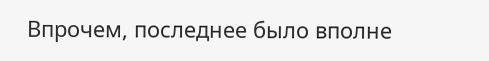Впрочем, последнее было вполне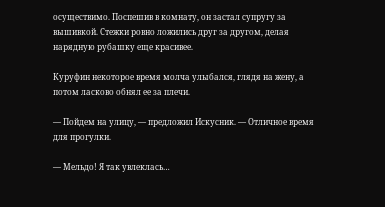осуществимо. Поспешив в комнату, он застал супругу за вышивкой. Стежки ровно ложились друг за другом, делая нарядную рубашку еще красивее.

Куруфин некоторое время молча улыбался, глядя на жену, а потом ласково обнял ее за плечи.

— Пойдем на улицу, — предложил Искусник. — Отличное время для прогулки.

— Мельдо! Я так увлеклась…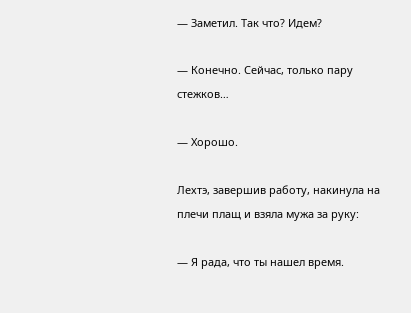— Заметил. Так что? Идем?

— Конечно. Сейчас, только пару стежков…

— Хорошо.

Лехтэ, завершив работу, накинула на плечи плащ и взяла мужа за руку:

— Я рада, что ты нашел время.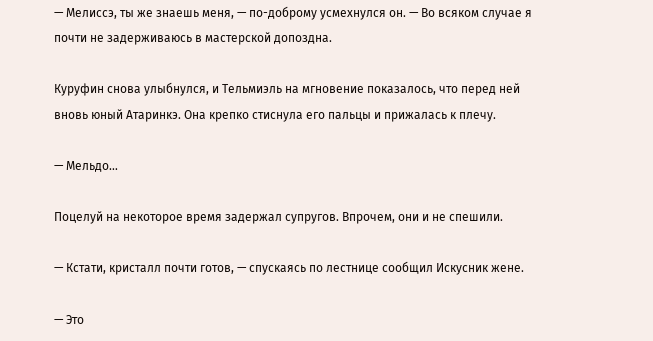— Мелиссэ, ты же знаешь меня, — по-доброму усмехнулся он. — Во всяком случае я почти не задерживаюсь в мастерской допоздна.

Куруфин снова улыбнулся, и Тельмиэль на мгновение показалось, что перед ней вновь юный Атаринкэ. Она крепко стиснула его пальцы и прижалась к плечу.

— Мельдо…

Поцелуй на некоторое время задержал супругов. Впрочем, они и не спешили.

— Кстати, кристалл почти готов, — спускаясь по лестнице сообщил Искусник жене.

— Это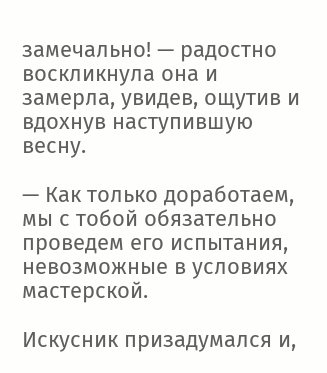замечально! — радостно воскликнула она и замерла, увидев, ощутив и вдохнув наступившую весну.

— Как только доработаем, мы с тобой обязательно проведем его испытания, невозможные в условиях мастерской.

Искусник призадумался и,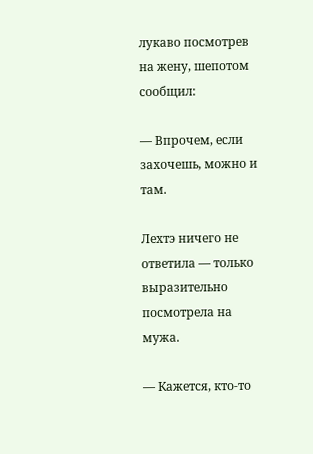лукаво посмотрев на жену, шепотом сообщил:

— Впрочем, если захочешь, можно и там.

Лехтэ ничего не ответила — только выразительно посмотрела на мужа.

— Кажется, кто-то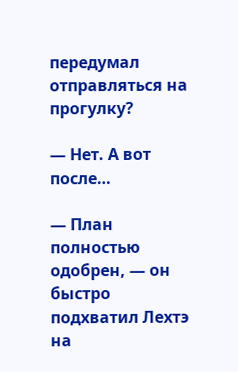передумал отправляться на прогулку?

— Нет. А вот после…

— План полностью одобрен, — он быстро подхватил Лехтэ на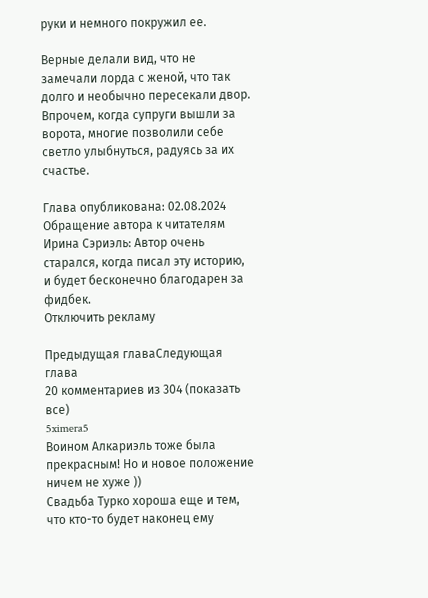руки и немного покружил ее.

Верные делали вид, что не замечали лорда с женой, что так долго и необычно пересекали двор. Впрочем, когда супруги вышли за ворота, многие позволили себе светло улыбнуться, радуясь за их счастье.

Глава опубликована: 02.08.2024
Обращение автора к читателям
Ирина Сэриэль: Автор очень старался, когда писал эту историю, и будет бесконечно благодарен за фидбек.
Отключить рекламу

Предыдущая главаСледующая глава
20 комментариев из 304 (показать все)
5ximera5
Воином Алкариэль тоже была прекрасным! Но и новое положение ничем не хуже ))
Свадьба Турко хороша еще и тем, что кто-то будет наконец ему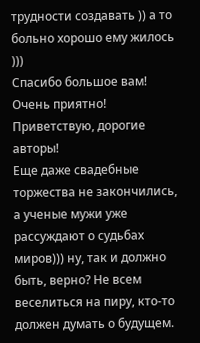трудности создавать )) а то больно хорошо ему жилось )))
Спасибо большое вам! Очень приятно!
Приветствую, дорогие авторы!
Еще даже свадебные торжества не закончились, а ученые мужи уже рассуждают о судьбах миров))) ну, так и должно быть, верно? Не всем веселиться на пиру, кто-то должен думать о будущем.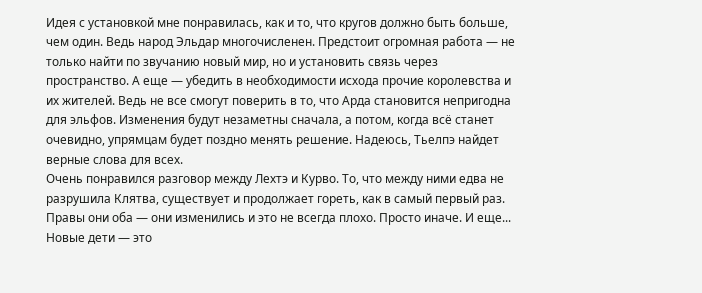Идея с установкой мне понравилась, как и то, что кругов должно быть больше, чем один. Ведь народ Эльдар многочисленен. Предстоит огромная работа — не только найти по звучанию новый мир, но и установить связь через пространство. А еще — убедить в необходимости исхода прочие королевства и их жителей. Ведь не все смогут поверить в то, что Арда становится непригодна для эльфов. Изменения будут незаметны сначала, а потом, когда всё станет очевидно, упрямцам будет поздно менять решение. Надеюсь, Тьелпэ найдет верные слова для всех.
Очень понравился разговор между Лехтэ и Курво. То, что между ними едва не разрушила Клятва, существует и продолжает гореть, как в самый первый раз. Правы они оба — они изменились и это не всегда плохо. Просто иначе. И еще... Новые дети — это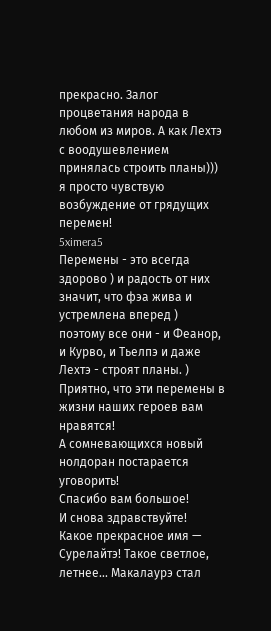прекрасно. Залог процветания народа в любом из миров. А как Лехтэ с воодушевлением принялась строить планы))) я просто чувствую возбуждение от грядущих перемен!
5ximera5
Перемены - это всегда здорово ) и радость от них значит, что фэа жива и устремлена вперед ) поэтому все они - и Феанор, и Курво, и Тьелпэ и даже Лехтэ - строят планы. )
Приятно, что эти перемены в жизни наших героев вам нравятся!
А сомневающихся новый нолдоран постарается уговорить!
Спасибо вам большое!
И снова здравствуйте!
Какое прекрасное имя — Сурелайтэ! Такое светлое, летнее... Макалаурэ стал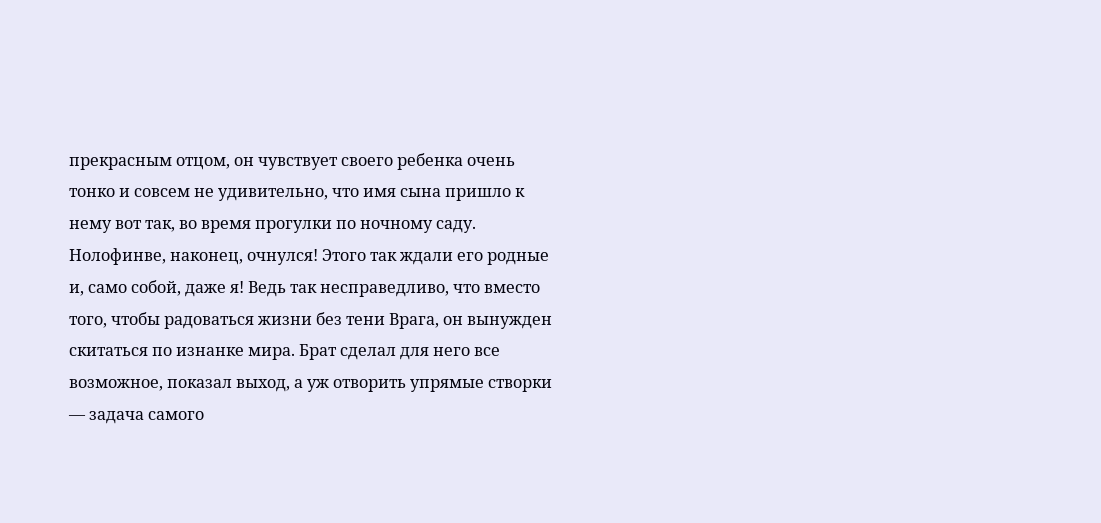прекрасным отцом, он чувствует своего ребенка очень тонко и совсем не удивительно, что имя сына пришло к нему вот так, во время прогулки по ночному саду.
Нолофинве, наконец, очнулся! Этого так ждали его родные и, само собой, даже я! Ведь так несправедливо, что вместо того, чтобы радоваться жизни без тени Врага, он вынужден скитаться по изнанке мира. Брат сделал для него все возможное, показал выход, а уж отворить упрямые створки — задача самого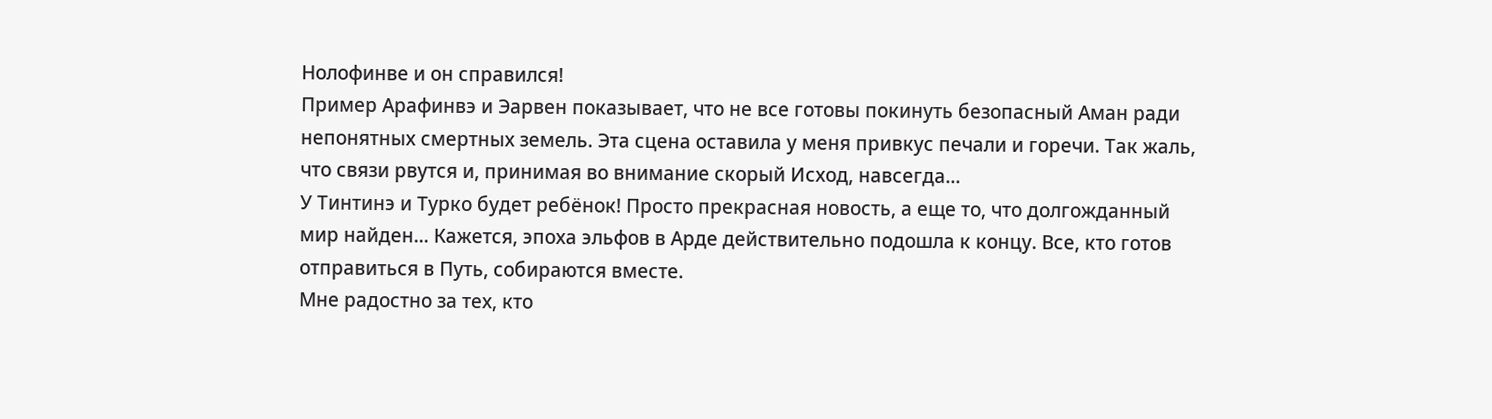Нолофинве и он справился!
Пример Арафинвэ и Эарвен показывает, что не все готовы покинуть безопасный Аман ради непонятных смертных земель. Эта сцена оставила у меня привкус печали и горечи. Так жаль, что связи рвутся и, принимая во внимание скорый Исход, навсегда...
У Тинтинэ и Турко будет ребёнок! Просто прекрасная новость, а еще то, что долгожданный мир найден... Кажется, эпоха эльфов в Арде действительно подошла к концу. Все, кто готов отправиться в Путь, собираются вместе.
Мне радостно за тех, кто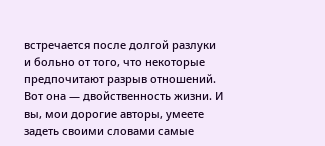встречается после долгой разлуки и больно от того, что некоторые предпочитают разрыв отношений. Вот она — двойственность жизни. И вы, мои дорогие авторы, умеете задеть своими словами самые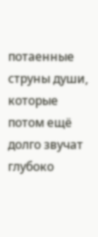потаенные струны души, которые потом ещё долго звучат глубоко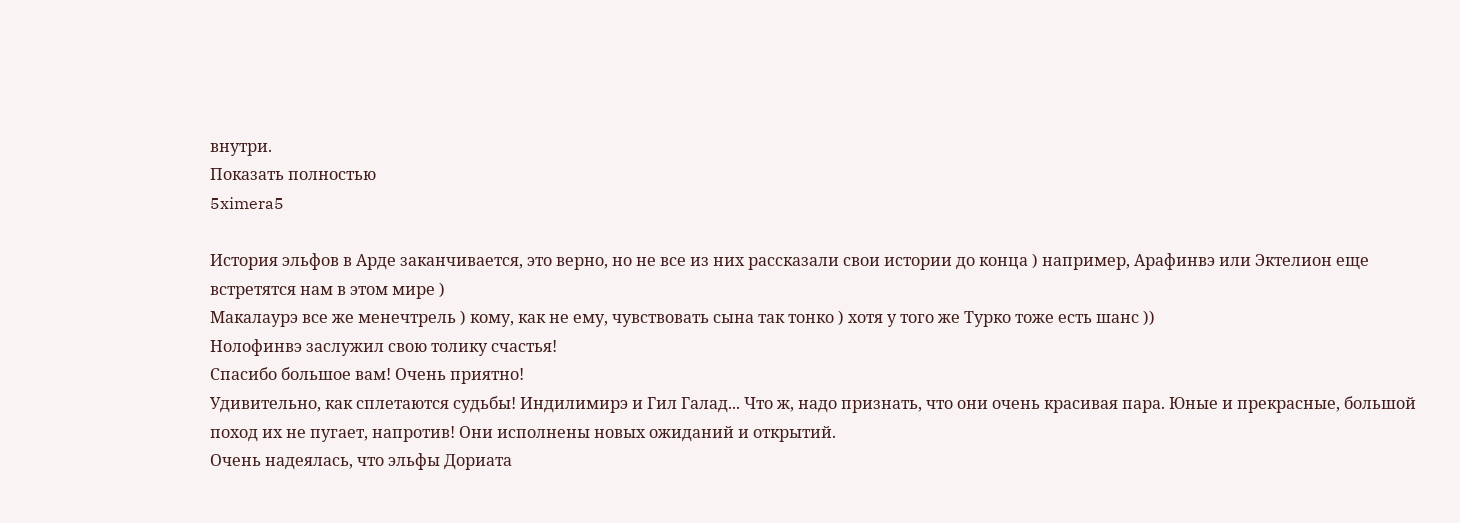внутри.
Показать полностью
5ximera5

История эльфов в Арде заканчивается, это верно, но не все из них рассказали свои истории до конца ) например, Арафинвэ или Эктелион еще встретятся нам в этом мире )
Макалаурэ все же менечтрель ) кому, как не ему, чувствовать сына так тонко ) хотя у того же Турко тоже есть шанс ))
Нолофинвэ заслужил свою толику счастья!
Спасибо большое вам! Очень приятно!
Удивительно, как сплетаются судьбы! Индилимирэ и Гил Галад... Что ж, надо признать, что они очень красивая пара. Юные и прекрасные, большой поход их не пугает, напротив! Они исполнены новых ожиданий и открытий.
Очень надеялась, что эльфы Дориата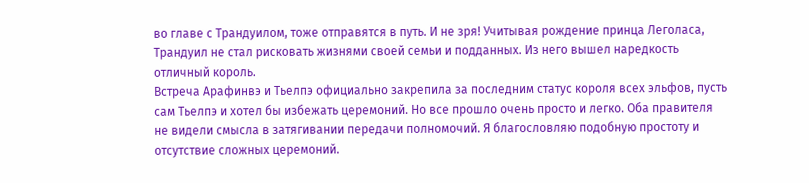во главе с Трандуилом, тоже отправятся в путь. И не зря! Учитывая рождение принца Леголаса, Трандуил не стал рисковать жизнями своей семьи и подданных. Из него вышел наредкость отличный король.
Встреча Арафинвэ и Тьелпэ официально закрепила за последним статус короля всех эльфов, пусть сам Тьелпэ и хотел бы избежать церемоний. Но все прошло очень просто и легко. Оба правителя не видели смысла в затягивании передачи полномочий. Я благословляю подобную простоту и отсутствие сложных церемоний.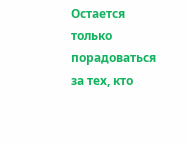Остается только порадоваться за тех, кто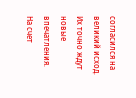согласился на великий исход. Их точно ждут новые впечатления.
На счет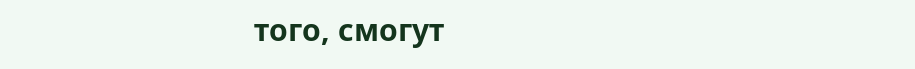того, смогут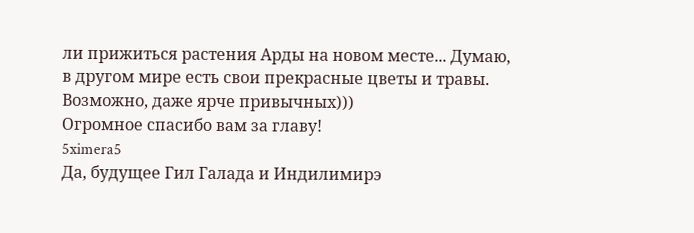ли прижиться растения Арды на новом месте... Думаю, в другом мире есть свои прекрасные цветы и травы. Возможно, даже ярче привычных)))
Огромное спасибо вам за главу!
5ximera5
Да, будущее Гил Галада и Индилимирэ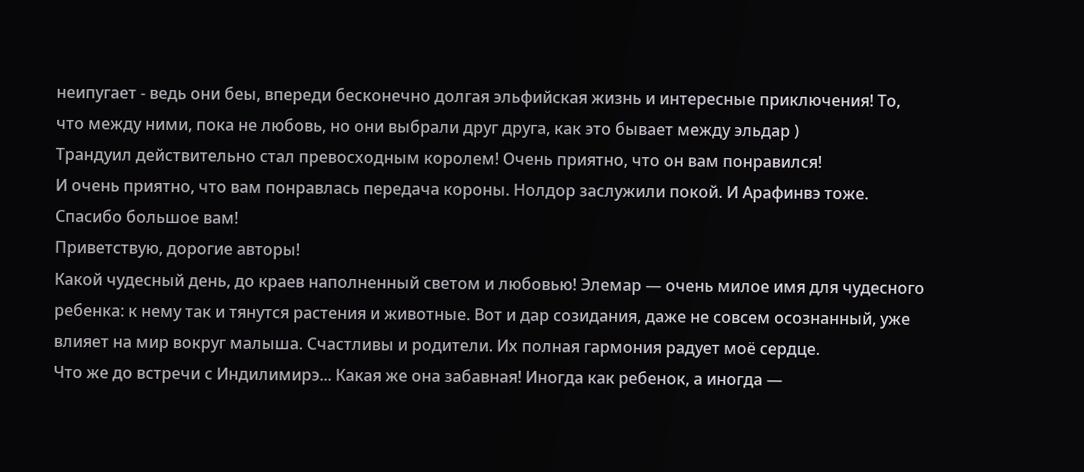неипугает - ведь они беы, впереди бесконечно долгая эльфийская жизнь и интересные приключения! То, что между ними, пока не любовь, но они выбрали друг друга, как это бывает между эльдар )
Трандуил действительно стал превосходным королем! Очень приятно, что он вам понравился!
И очень приятно, что вам понравлась передача короны. Нолдор заслужили покой. И Арафинвэ тоже.
Спасибо большое вам!
Приветствую, дорогие авторы!
Какой чудесный день, до краев наполненный светом и любовью! Элемар — очень милое имя для чудесного ребенка: к нему так и тянутся растения и животные. Вот и дар созидания, даже не совсем осознанный, уже влияет на мир вокруг малыша. Счастливы и родители. Их полная гармония радует моё сердце.
Что же до встречи с Индилимирэ... Какая же она забавная! Иногда как ребенок, а иногда —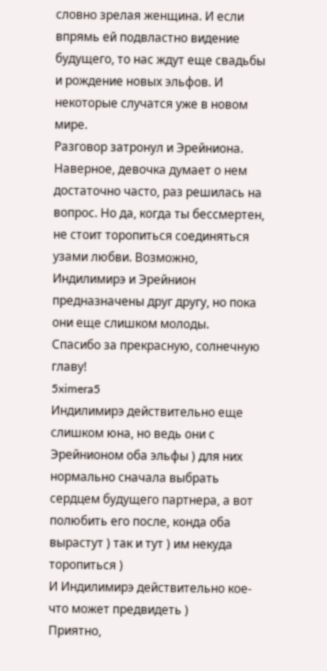словно зрелая женщина. И если впрямь ей подвластно видение будущего, то нас ждут еще свадьбы и рождение новых эльфов. И некоторые случатся уже в новом мире.
Разговор затронул и Эрейниона. Наверное, девочка думает о нем достаточно часто, раз решилась на вопрос. Но да, когда ты бессмертен, не стоит торопиться соединяться узами любви. Возможно, Индилимирэ и Эрейнион предназначены друг другу, но пока они еще слишком молоды.
Спасибо за прекрасную, солнечную главу!
5ximera5
Индилимирэ действительно еще слишком юна, но ведь они с Эрейнионом оба эльфы ) для них нормально сначала выбрать сердцем будущего партнера, а вот полюбить его после, конда оба вырастут ) так и тут ) им некуда торопиться )
И Индилимирэ действительно кое-что может предвидеть )
Приятно,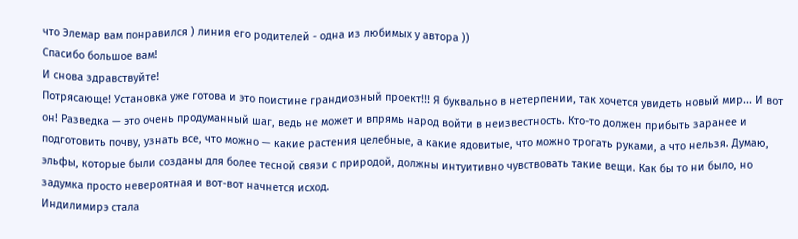что Элемар вам понравился ) линия его родителей - одна из любимых у автора ))
Спасибо большое вам!
И снова здравствуйте!
Потрясающе! Установка уже готова и это поистине грандиозный проект!!! Я буквально в нетерпении, так хочется увидеть новый мир... И вот он! Разведка — это очень продуманный шаг, ведь не может и впрямь народ войти в неизвестность. Кто-то должен прибыть заранее и подготовить почву, узнать все, что можно — какие растения целебные, а какие ядовитые, что можно трогать руками, а что нельзя. Думаю, эльфы, которые были созданы для более тесной связи с природой, должны интуитивно чувствовать такие вещи. Как бы то ни было, но задумка просто невероятная и вот-вот начнется исход.
Индилимирэ стала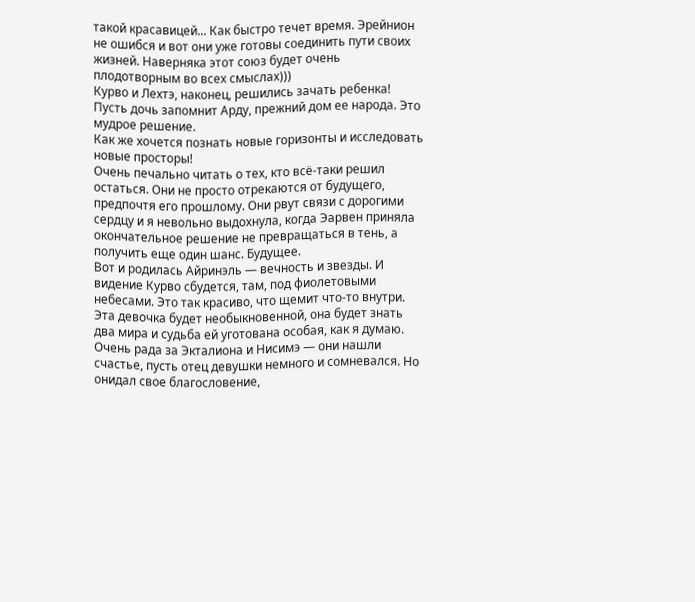такой красавицей... Как быстро течет время. Эрейнион не ошибся и вот они уже готовы соединить пути своих жизней. Наверняка этот союз будет очень плодотворным во всех смыслах)))
Курво и Лехтэ, наконец, решились зачать ребенка! Пусть дочь запомнит Арду, прежний дом ее народа. Это мудрое решение.
Как же хочется познать новые горизонты и исследовать новые просторы!
Очень печально читать о тех, кто всё-таки решил остаться. Они не просто отрекаются от будущего, предпочтя его прошлому. Они рвут связи с дорогими сердцу и я невольно выдохнула, когда Эарвен приняла окончательное решение не превращаться в тень, а получить еще один шанс. Будущее.
Вот и родилась Айринэль — вечность и звезды. И видение Курво сбудется, там, под фиолетовыми небесами. Это так красиво, что щемит что-то внутри. Эта девочка будет необыкновенной, она будет знать два мира и судьба ей уготована особая, как я думаю.
Очень рада за Экталиона и Нисимэ — они нашли счастье, пусть отец девушки немного и сомневался. Но онидал свое благословение,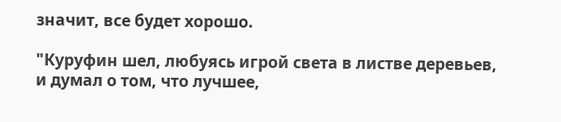значит, все будет хорошо.

"Куруфин шел, любуясь игрой света в листве деревьев, и думал о том, что лучшее,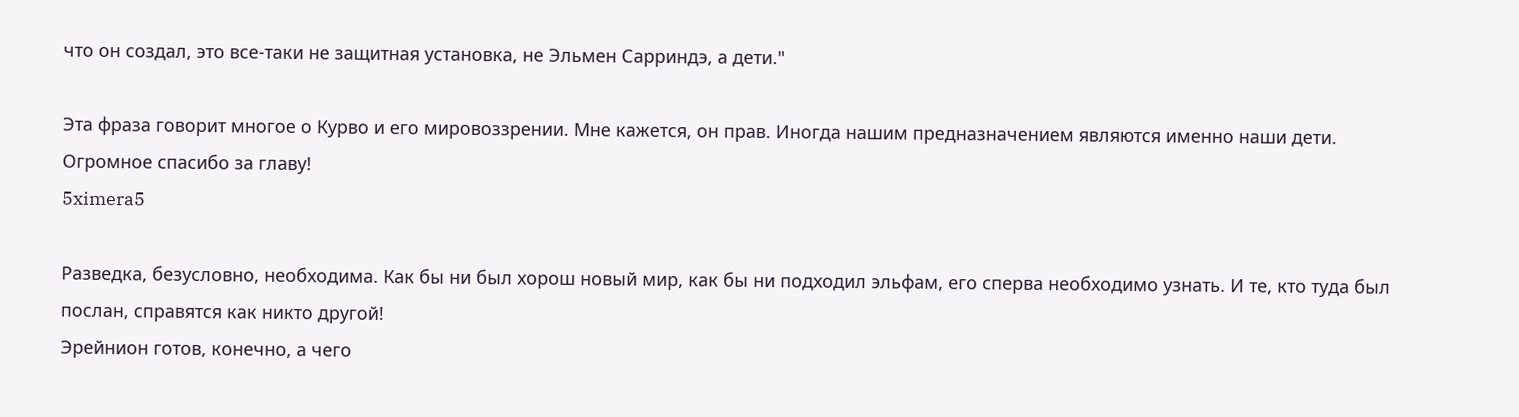что он создал, это все-таки не защитная установка, не Эльмен Сарриндэ, а дети."

Эта фраза говорит многое о Курво и его мировоззрении. Мне кажется, он прав. Иногда нашим предназначением являются именно наши дети.
Огромное спасибо за главу!
5ximera5

Разведка, безусловно, необходима. Как бы ни был хорош новый мир, как бы ни подходил эльфам, его сперва необходимо узнать. И те, кто туда был послан, справятся как никто другой!
Эрейнион готов, конечно, а чего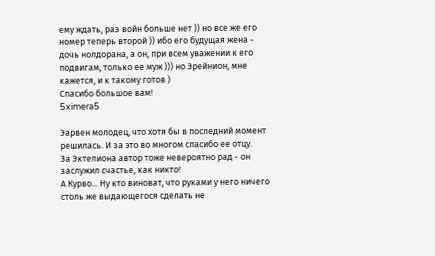ему ждать, раз войн больше нет )) но все же его номер теперь второй )) ибо его будущая жена - дочь нолдорана, а он, при всем уважении к его подвигам, только ее муж ))) но Эрейнион, мне кажется, и к такому готов )
Спасибо большое вам!
5ximera5

Эарвен молодец, что хотя бы в последний момент решилась. И за это во многом спасибо ее отцу.
За Эктелиона автор тоже невероятно рад - он заслужил счастье, как никто!
А Курво... Ну кто виноват, что руками у него ничего столь же выдающегося сделать не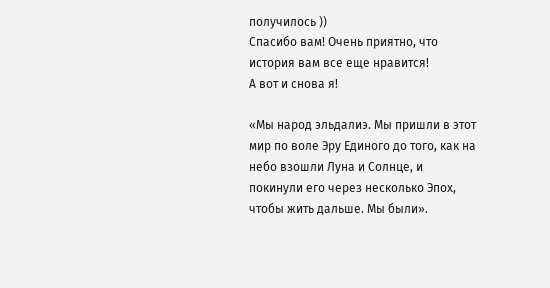получилось ))
Спасибо вам! Очень приятно, что история вам все еще нравится!
А вот и снова я!

«Мы народ эльдалиэ. Мы пришли в этот мир по воле Эру Единого до того, как на небо взошли Луна и Солнце, и покинули его через несколько Эпох, чтобы жить дальше. Мы были».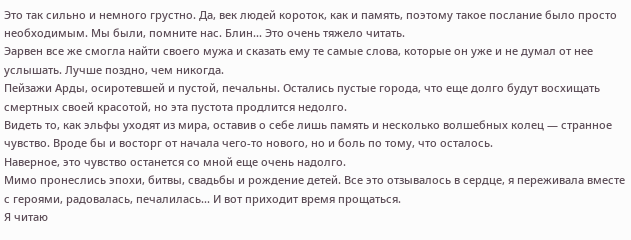Это так сильно и немного грустно. Да, век людей короток, как и память, поэтому такое послание было просто необходимым. Мы были, помните нас. Блин... Это очень тяжело читать.
Эарвен все же смогла найти своего мужа и сказать ему те самые слова, которые он уже и не думал от нее услышать. Лучше поздно, чем никогда.
Пейзажи Арды, осиротевшей и пустой, печальны. Остались пустые города, что еще долго будут восхищать смертных своей красотой, но эта пустота продлится недолго.
Видеть то, как эльфы уходят из мира, оставив о себе лишь память и несколько волшебных колец — странное чувство. Вроде бы и восторг от начала чего-то нового, но и боль по тому, что осталось.
Наверное, это чувство останется со мной еще очень надолго.
Мимо пронеслись эпохи, битвы, свадьбы и рождение детей. Все это отзывалось в сердце, я переживала вместе с героями, радовалась, печалилась... И вот приходит время прощаться.
Я читаю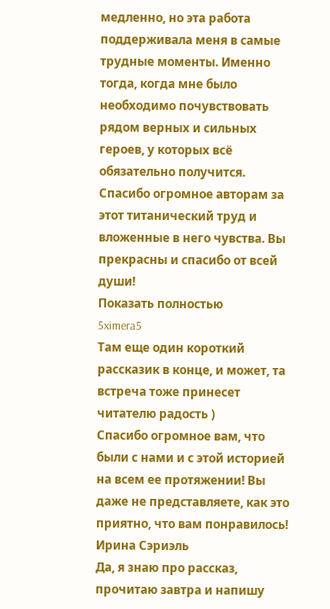медленно, но эта работа поддерживала меня в самые трудные моменты. Именно тогда, когда мне было необходимо почувствовать рядом верных и сильных героев, у которых всё обязательно получится. Спасибо огромное авторам за этот титанический труд и вложенные в него чувства. Вы прекрасны и спасибо от всей души!
Показать полностью
5ximera5
Там еще один короткий рассказик в конце, и может, та встреча тоже принесет читателю радость )
Спасибо огромное вам, что были с нами и с этой историей на всем ее протяжении! Вы даже не представляете, как это приятно, что вам понравилось!
Ирина Сэриэль
Да, я знаю про рассказ, прочитаю завтра и напишу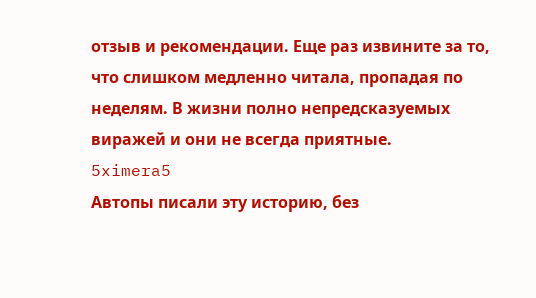отзыв и рекомендации. Еще раз извините за то, что слишком медленно читала, пропадая по неделям. В жизни полно непредсказуемых виражей и они не всегда приятные.
5ximera5
Автопы писали эту историю, без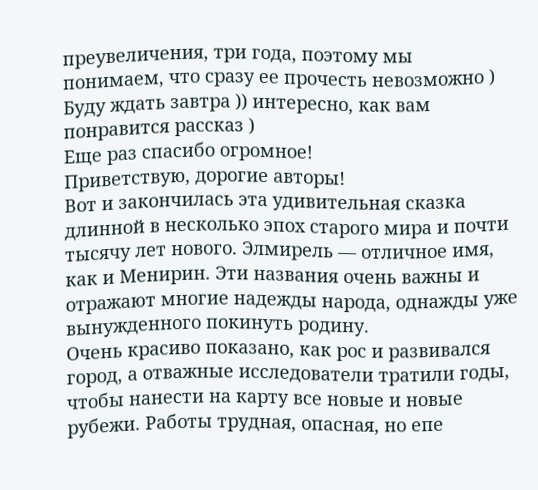преувеличения, три года, поэтому мы понимаем, что сразу ее прочесть невозможно )
Буду ждать завтра )) интересно, как вам понравится рассказ )
Еще раз спасибо огромное!
Приветствую, дорогие авторы!
Вот и закончилась эта удивительная сказка длинной в несколько эпох старого мира и почти тысячу лет нового. Элмирель — отличное имя, как и Менирин. Эти названия очень важны и отражают многие надежды народа, однажды уже вынужденного покинуть родину.
Очень красиво показано, как рос и развивался город, а отважные исследователи тратили годы, чтобы нанести на карту все новые и новые рубежи. Работы трудная, опасная, но епе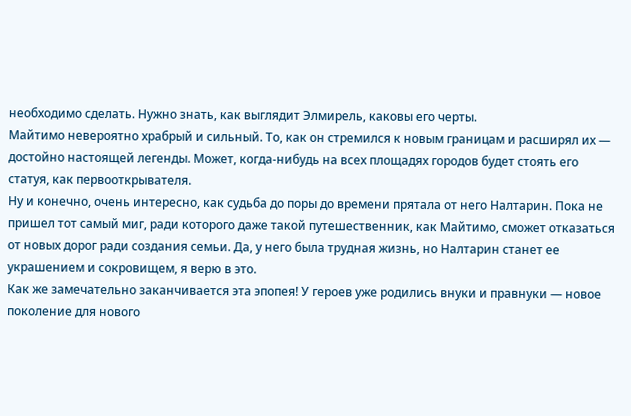необходимо сделать. Нужно знать, как выглядит Элмирель, каковы его черты.
Майтимо невероятно храбрый и сильный. То, как он стремился к новым границам и расширял их — достойно настоящей легенды. Может, когда-нибудь на всех площадях городов будет стоять его статуя, как первооткрывателя.
Ну и конечно, очень интересно, как судьба до поры до времени прятала от него Налтарин. Пока не пришел тот самый миг, ради которого даже такой путешественник, как Майтимо, сможет отказаться от новых дорог ради создания семьи. Да, у него была трудная жизнь, но Налтарин станет ее украшением и сокровищем, я верю в это.
Как же замечательно заканчивается эта эпопея! У героев уже родились внуки и правнуки — новое поколение для нового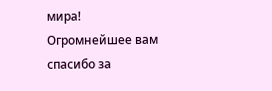мира!
Огромнейшее вам спасибо за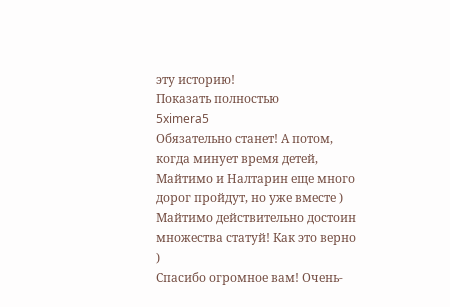эту историю!
Показать полностью
5ximera5
Обязательно станет! А потом, когда минует время детей, Майтимо и Налтарин еще много дорог пройдут, но уже вместе )
Майтимо действительно достоин множества статуй! Как это верно )
Спасибо огромное вам! Очень-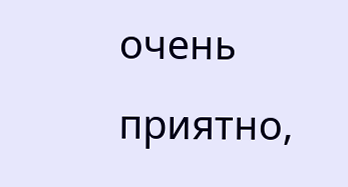очень приятно,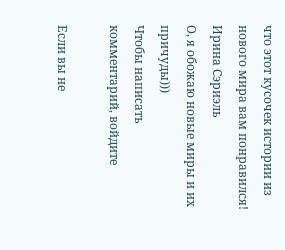что этот кусочек истории из нового мира вам понравился!
Ирина Сэриэль
О, я обожаю новые миры и их причуды)))
Чтобы написать комментарий, войдите

Если вы не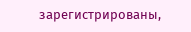зарегистрированы,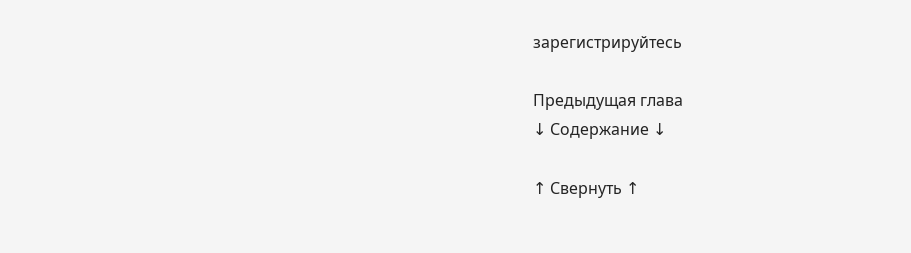зарегистрируйтесь

Предыдущая глава
↓ Содержание ↓

↑ Свернуть ↑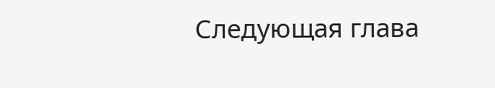Следующая глава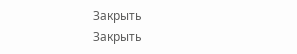Закрыть
Закрыть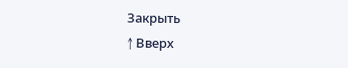Закрыть
↑ Вверх